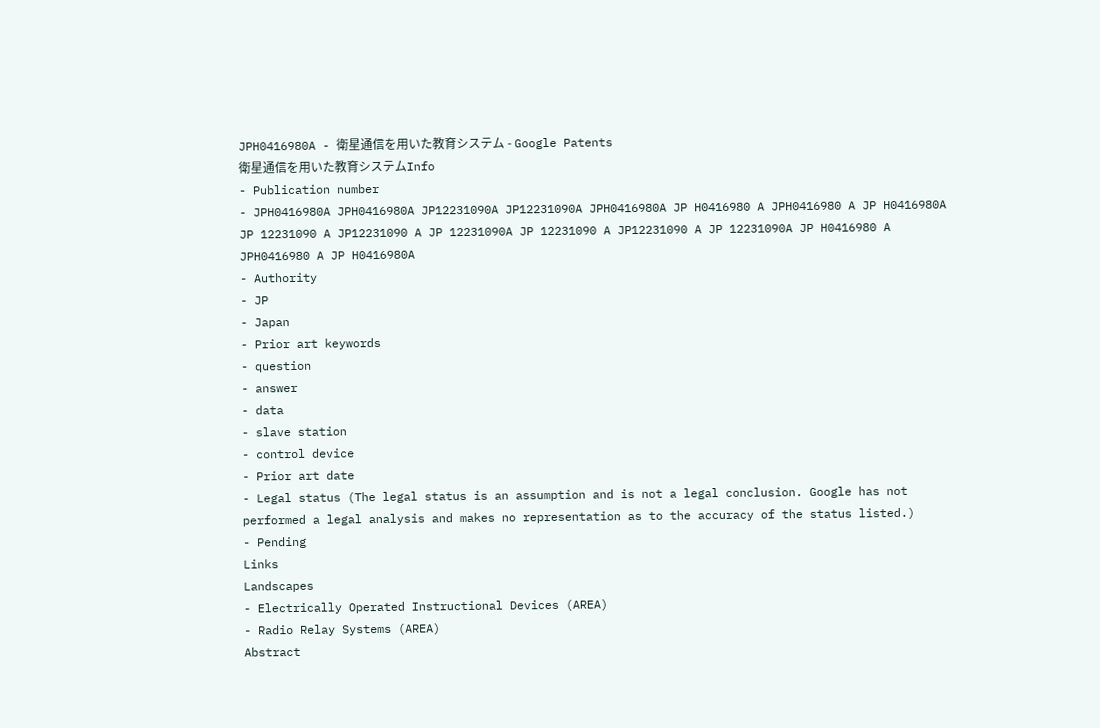JPH0416980A - 衛星通信を用いた教育システム - Google Patents
衛星通信を用いた教育システムInfo
- Publication number
- JPH0416980A JPH0416980A JP12231090A JP12231090A JPH0416980A JP H0416980 A JPH0416980 A JP H0416980A JP 12231090 A JP12231090 A JP 12231090A JP 12231090 A JP12231090 A JP 12231090A JP H0416980 A JPH0416980 A JP H0416980A
- Authority
- JP
- Japan
- Prior art keywords
- question
- answer
- data
- slave station
- control device
- Prior art date
- Legal status (The legal status is an assumption and is not a legal conclusion. Google has not performed a legal analysis and makes no representation as to the accuracy of the status listed.)
- Pending
Links
Landscapes
- Electrically Operated Instructional Devices (AREA)
- Radio Relay Systems (AREA)
Abstract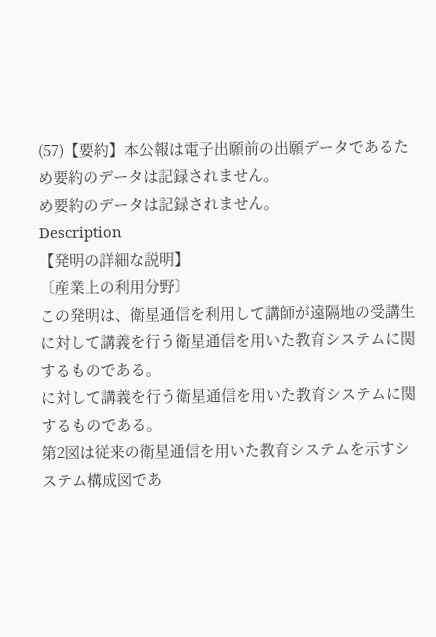(57)【要約】本公報は電子出願前の出願データであるた
め要約のデータは記録されません。
め要約のデータは記録されません。
Description
【発明の詳細な説明】
〔産業上の利用分野〕
この発明は、衛星通信を利用して講師が遠隔地の受講生
に対して講義を行う衛星通信を用いた教育システムに関
するものである。
に対して講義を行う衛星通信を用いた教育システムに関
するものである。
第2図は従来の衛星通信を用いた教育システムを示すシ
ステム構成図であ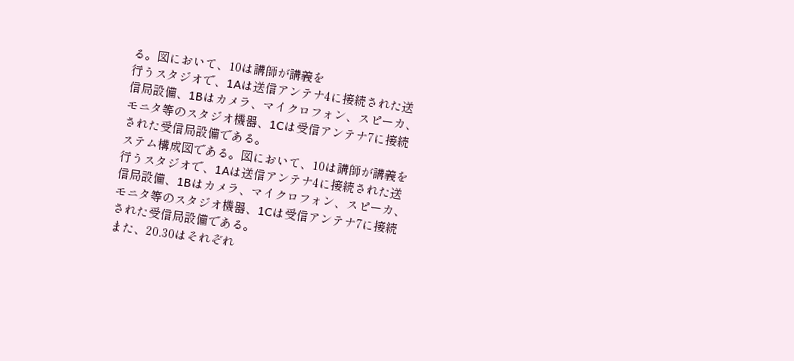る。図において、10は講師が講義を
行うスタジオで、1Aは送信アンテナ4に接続された送
信局設備、1Bはカメラ、マイクロフォン、スピーカ、
モニタ等のスタジオ機器、1Cは受信アンテナ7に接続
された受信局設備である。
ステム構成図である。図において、10は講師が講義を
行うスタジオで、1Aは送信アンテナ4に接続された送
信局設備、1Bはカメラ、マイクロフォン、スピーカ、
モニタ等のスタジオ機器、1Cは受信アンテナ7に接続
された受信局設備である。
また、20.30はそれぞれ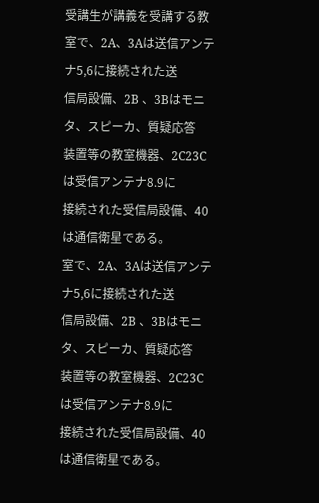受講生が講義を受講する教
室で、2A、3Aは送信アンテナ5,6に接続された送
信局設備、2B 、3Bはモニタ、スピーカ、質疑応答
装置等の教室機器、2C23Cは受信アンテナ8.9に
接続された受信局設備、40は通信衛星である。
室で、2A、3Aは送信アンテナ5,6に接続された送
信局設備、2B 、3Bはモニタ、スピーカ、質疑応答
装置等の教室機器、2C23Cは受信アンテナ8.9に
接続された受信局設備、40は通信衛星である。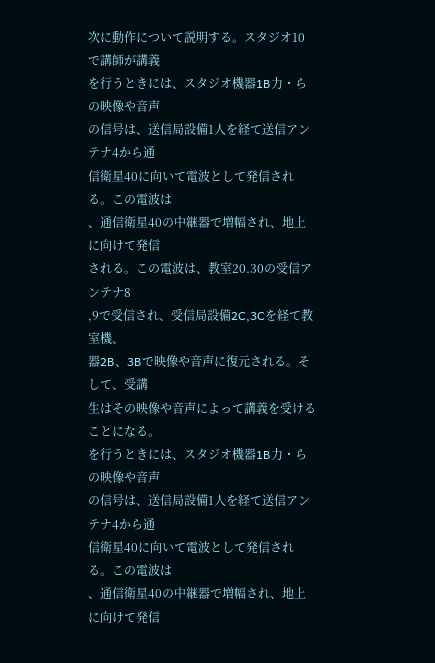次に動作について説明する。スタジオ10で講師が講義
を行うときには、スタジオ機器1B力・らの映像や音声
の信号は、送信局設備1人を経て送信アンテナ4から通
信衛星40に向いて電波として発信される。この電波は
、通信衛星40の中継器で増幅され、地上に向けて発信
される。この電波は、教室20.30の受信アンテナ8
,9で受信され、受信局設備2C,3Cを経て教室機、
器2B、3Bで映像や音声に復元される。そして、受講
生はその映像や音声によって講義を受けることになる。
を行うときには、スタジオ機器1B力・らの映像や音声
の信号は、送信局設備1人を経て送信アンテナ4から通
信衛星40に向いて電波として発信される。この電波は
、通信衛星40の中継器で増幅され、地上に向けて発信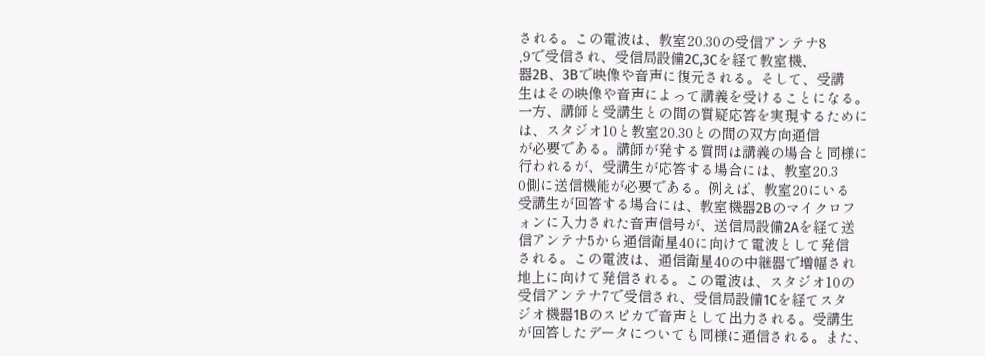される。この電波は、教室20.30の受信アンテナ8
,9で受信され、受信局設備2C,3Cを経て教室機、
器2B、3Bで映像や音声に復元される。そして、受講
生はその映像や音声によって講義を受けることになる。
一方、講師と受講生との間の質疑応答を実現するために
は、スタジオ10と教室20.30との間の双方向通信
が必要である。講師が発する質問は講義の場合と同様に
行われるが、受講生が応答する場合には、教室20.3
0側に送信機能が必要である。例えば、教室20にいる
受講生が回答する場合には、教室機器2Bのマイクロフ
ォンに入力された音声信号が、送信局設備2Aを経て送
信アンテナ5から通信衛星40に向けて電波として発信
される。この電波は、通信衛星40の中継器で増幅され
地上に向けて発信される。この電波は、スタジオ10の
受信アンテナ7で受信され、受信局設備1Cを経てスタ
ジオ機器1Bのスピカで音声として出力される。受講生
が回答したデータについても同様に通信される。また、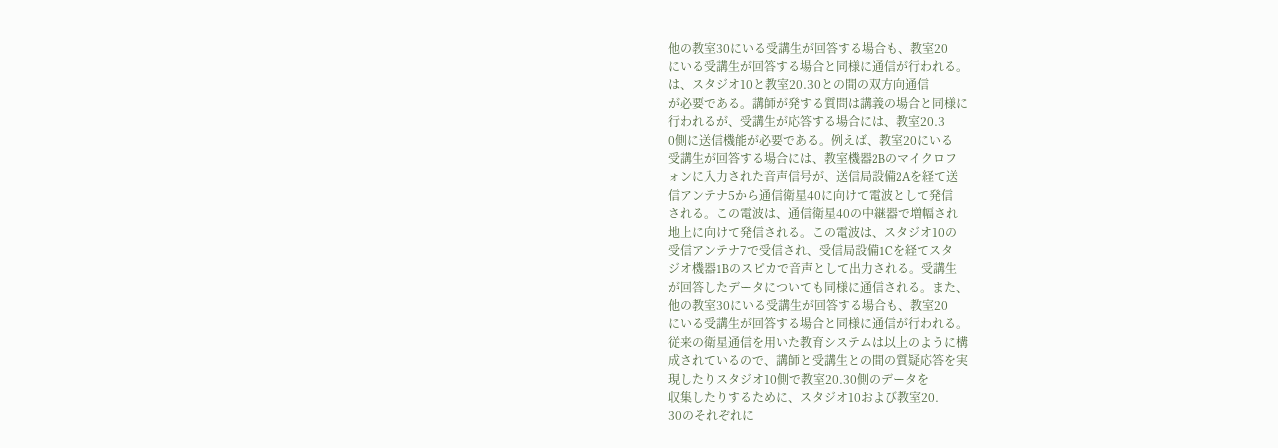他の教室30にいる受講生が回答する場合も、教室20
にいる受講生が回答する場合と同様に通信が行われる。
は、スタジオ10と教室20.30との間の双方向通信
が必要である。講師が発する質問は講義の場合と同様に
行われるが、受講生が応答する場合には、教室20.3
0側に送信機能が必要である。例えば、教室20にいる
受講生が回答する場合には、教室機器2Bのマイクロフ
ォンに入力された音声信号が、送信局設備2Aを経て送
信アンテナ5から通信衛星40に向けて電波として発信
される。この電波は、通信衛星40の中継器で増幅され
地上に向けて発信される。この電波は、スタジオ10の
受信アンテナ7で受信され、受信局設備1Cを経てスタ
ジオ機器1Bのスピカで音声として出力される。受講生
が回答したデータについても同様に通信される。また、
他の教室30にいる受講生が回答する場合も、教室20
にいる受講生が回答する場合と同様に通信が行われる。
従来の衛星通信を用いた教育システムは以上のように構
成されているので、講師と受講生との間の質疑応答を実
現したりスタジオ10側で教室20.30側のデータを
収集したりするために、スタジオ10および教室20.
30のそれぞれに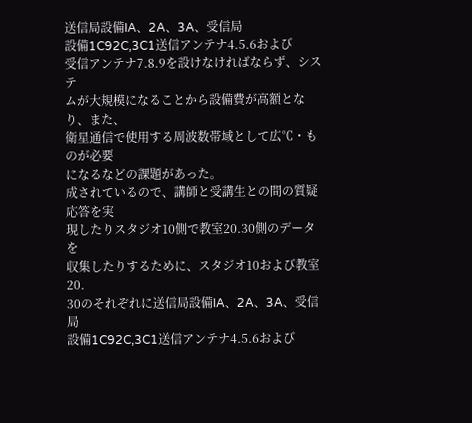送信局設備IA、2A、3A、受信局
設備1C92C,3C1送信アンテナ4.5.6および
受信アンテナ7.8.9を設けなければならず、システ
ムが大規模になることから設備費が高額となり、また、
衛星通信で使用する周波数帯域として広℃・ものが必要
になるなどの課題があった。
成されているので、講師と受講生との間の質疑応答を実
現したりスタジオ10側で教室20.30側のデータを
収集したりするために、スタジオ10および教室20.
30のそれぞれに送信局設備IA、2A、3A、受信局
設備1C92C,3C1送信アンテナ4.5.6および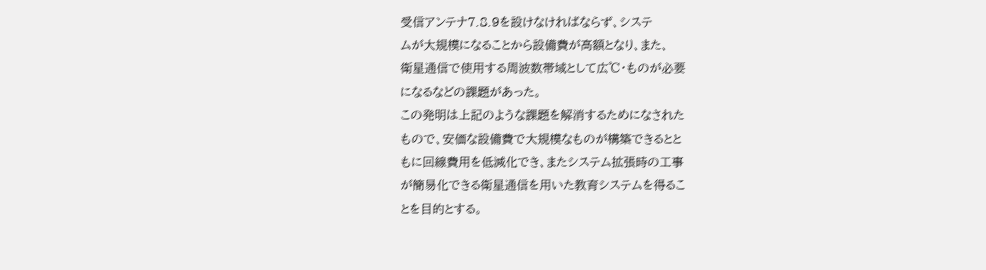受信アンテナ7.8.9を設けなければならず、システ
ムが大規模になることから設備費が高額となり、また、
衛星通信で使用する周波数帯域として広℃・ものが必要
になるなどの課題があった。
この発明は上記のような課題を解消するためになされた
もので、安価な設備費で大規模なものが構築できるとと
もに回線費用を低減化でき、またシステム拡張時の工事
が簡易化できる衛星通信を用いた教育システムを得るこ
とを目的とする。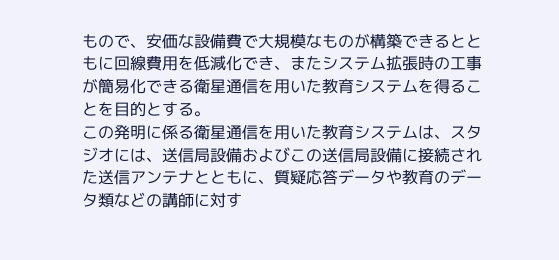もので、安価な設備費で大規模なものが構築できるとと
もに回線費用を低減化でき、またシステム拡張時の工事
が簡易化できる衛星通信を用いた教育システムを得るこ
とを目的とする。
この発明に係る衛星通信を用いた教育システムは、スタ
ジオには、送信局設備およびこの送信局設備に接続され
た送信アンテナとともに、質疑応答データや教育のデー
タ類などの講師に対す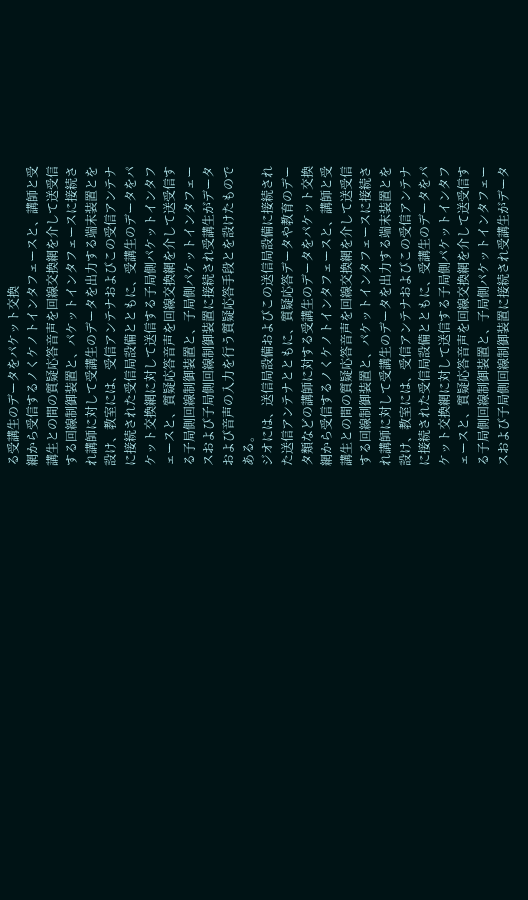る受講生のデータをパケット交換
網から受信するノくケノトインタフェースと、講師と受
講生との間の質疑応答音声を回線交換網を介して送受信
する回線制御装置と、パケットインタフェースに接続さ
れ講師に対して受講生のデータを出力する端末装置とを
設け、教室には、受信アンテナおよびこの受信アンテナ
に接続された受信局設備とともに、受講生のデータをパ
ケット交換網に対して送信する子局側パケットインタフ
ェースと、質疑応答音声を回線交換網を介して送受信す
る子局側回線制御装置と、子局側パケットインタフェー
スおよび子局側回線制御装置に接続され受講生がデータ
および音声の入力を行う質疑応答手段とを設けたもので
ある。
ジオには、送信局設備およびこの送信局設備に接続され
た送信アンテナとともに、質疑応答データや教育のデー
タ類などの講師に対する受講生のデータをパケット交換
網から受信するノくケノトインタフェースと、講師と受
講生との間の質疑応答音声を回線交換網を介して送受信
する回線制御装置と、パケットインタフェースに接続さ
れ講師に対して受講生のデータを出力する端末装置とを
設け、教室には、受信アンテナおよびこの受信アンテナ
に接続された受信局設備とともに、受講生のデータをパ
ケット交換網に対して送信する子局側パケットインタフ
ェースと、質疑応答音声を回線交換網を介して送受信す
る子局側回線制御装置と、子局側パケットインタフェー
スおよび子局側回線制御装置に接続され受講生がデータ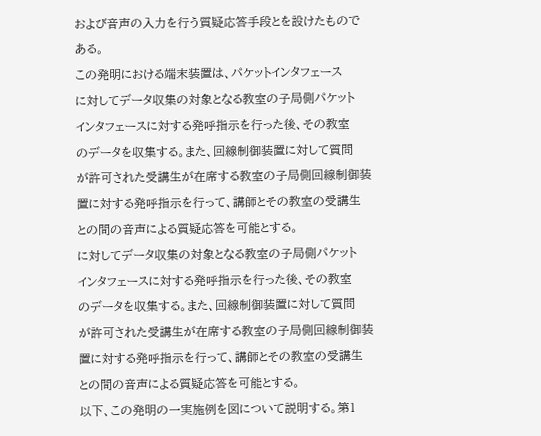および音声の入力を行う質疑応答手段とを設けたもので
ある。
この発明における端末装置は、パケットインタフェース
に対してデータ収集の対象となる教室の子局側パケット
インタフェースに対する発呼指示を行った後、その教室
のデータを収集する。また、回線制御装置に対して質問
が許可された受講生が在席する教室の子局側回線制御装
置に対する発呼指示を行って、講師とその教室の受講生
との間の音声による質疑応答を可能とする。
に対してデータ収集の対象となる教室の子局側パケット
インタフェースに対する発呼指示を行った後、その教室
のデータを収集する。また、回線制御装置に対して質問
が許可された受講生が在席する教室の子局側回線制御装
置に対する発呼指示を行って、講師とその教室の受講生
との間の音声による質疑応答を可能とする。
以下、この発明の一実施例を図について説明する。第1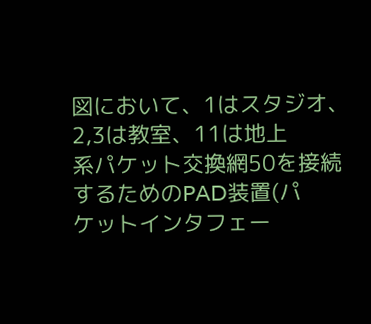図において、1はスタジオ、2,3は教室、11は地上
系パケット交換網50を接続するためのPAD装置(パ
ケットインタフェー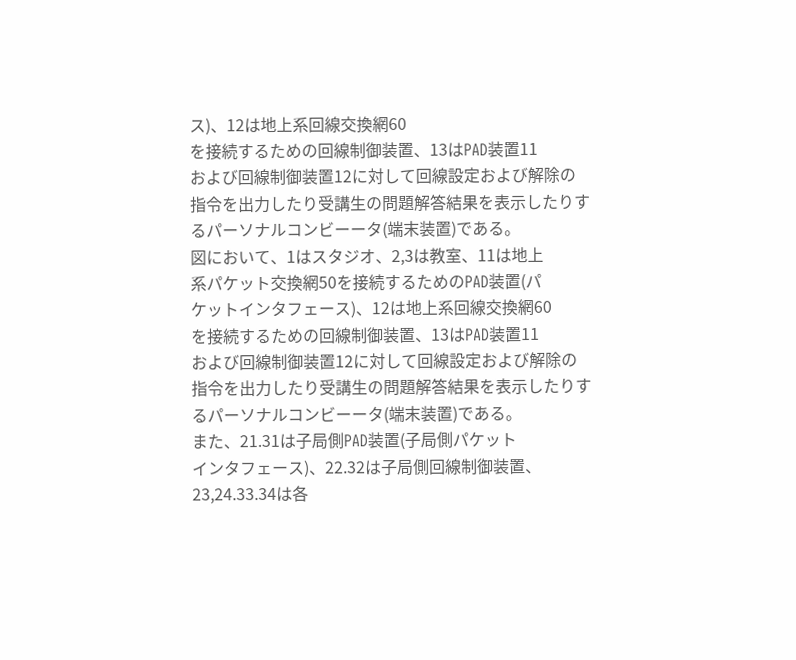ス)、12は地上系回線交換網60
を接続するための回線制御装置、13はPAD装置11
および回線制御装置12に対して回線設定および解除の
指令を出力したり受講生の問題解答結果を表示したりす
るパーソナルコンビーータ(端末装置)である。
図において、1はスタジオ、2,3は教室、11は地上
系パケット交換網50を接続するためのPAD装置(パ
ケットインタフェース)、12は地上系回線交換網60
を接続するための回線制御装置、13はPAD装置11
および回線制御装置12に対して回線設定および解除の
指令を出力したり受講生の問題解答結果を表示したりす
るパーソナルコンビーータ(端末装置)である。
また、21.31は子局側PAD装置(子局側パケット
インタフェース)、22.32は子局側回線制御装置、
23,24.33.34は各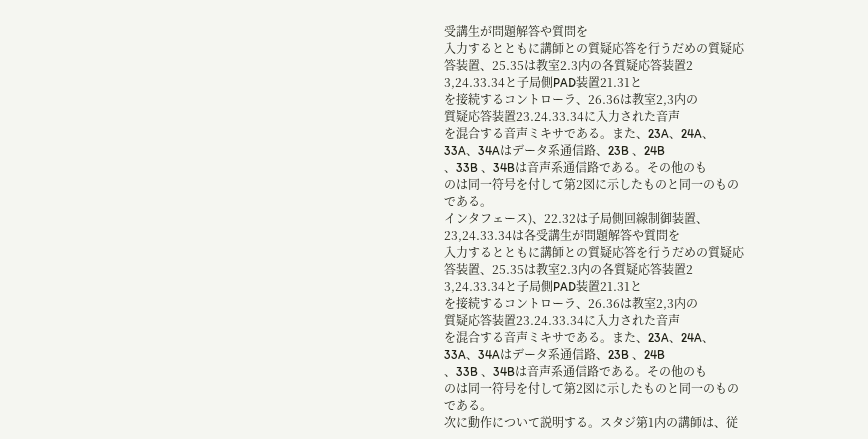受講生が問題解答や質問を
入力するとともに講師との質疑応答を行うだめの質疑応
答装置、25.35は教室2.3内の各質疑応答装置2
3,24.33.34と子局側PAD装置21.31と
を接続するコントローラ、26.36は教室2,3内の
質疑応答装置23.24.33.34に入力された音声
を混合する音声ミキサである。また、23A、24A、
33A、34Aはデータ系通信路、23B 、24B
、33B 、34Bは音声系通信路である。その他のも
のは同一符号を付して第2図に示したものと同一のもの
である。
インタフェース)、22.32は子局側回線制御装置、
23,24.33.34は各受講生が問題解答や質問を
入力するとともに講師との質疑応答を行うだめの質疑応
答装置、25.35は教室2.3内の各質疑応答装置2
3,24.33.34と子局側PAD装置21.31と
を接続するコントローラ、26.36は教室2,3内の
質疑応答装置23.24.33.34に入力された音声
を混合する音声ミキサである。また、23A、24A、
33A、34Aはデータ系通信路、23B 、24B
、33B 、34Bは音声系通信路である。その他のも
のは同一符号を付して第2図に示したものと同一のもの
である。
次に動作について説明する。スタジ第1内の講師は、従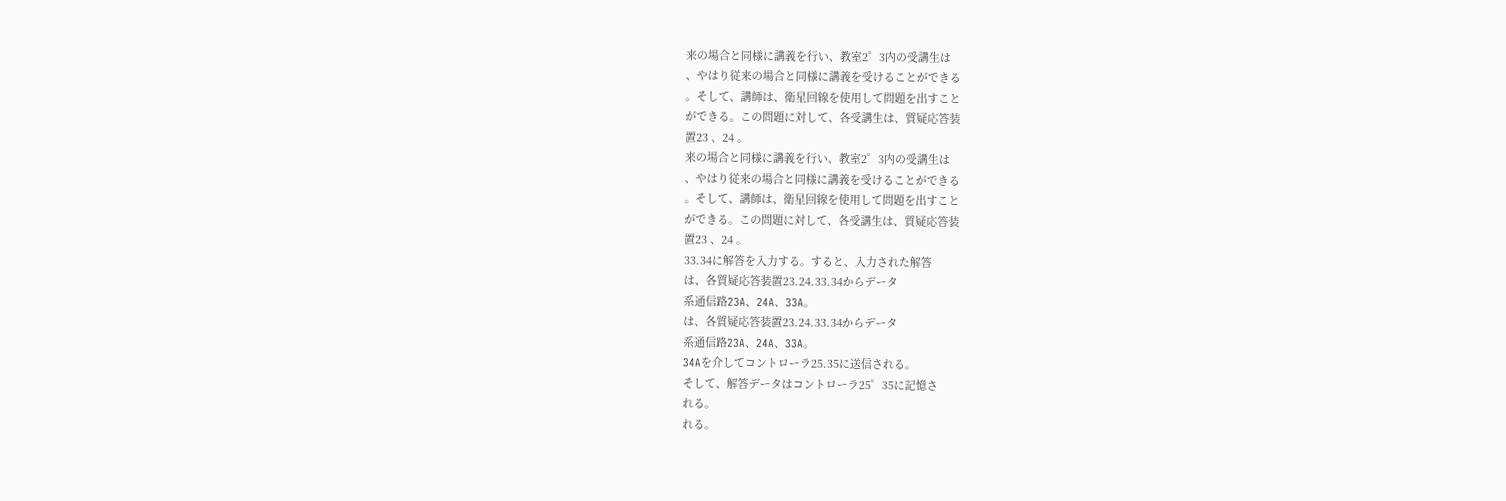来の場合と同様に講義を行い、教室2゜3内の受講生は
、やはり従来の場合と同様に講義を受けることができる
。そして、講師は、衛星回線を使用して問題を出すこと
ができる。この問題に対して、各受講生は、質疑応答装
置23 、24 。
来の場合と同様に講義を行い、教室2゜3内の受講生は
、やはり従来の場合と同様に講義を受けることができる
。そして、講師は、衛星回線を使用して問題を出すこと
ができる。この問題に対して、各受講生は、質疑応答装
置23 、24 。
33.34に解答を入力する。すると、入力された解答
は、各質疑応答装置23.24.33.34からデータ
系通信路23A、24A、33A。
は、各質疑応答装置23.24.33.34からデータ
系通信路23A、24A、33A。
34Aを介してコントローラ25.35に送信される。
そして、解答データはコントローラ25゜35に記憶さ
れる。
れる。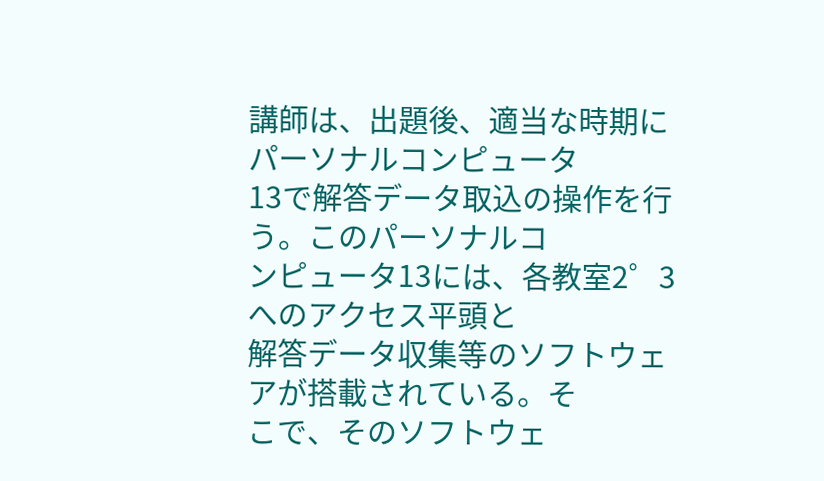講師は、出題後、適当な時期にパーソナルコンピュータ
13で解答データ取込の操作を行う。このパーソナルコ
ンピュータ13には、各教室2゜3へのアクセス平頭と
解答データ収集等のソフトウェアが搭載されている。そ
こで、そのソフトウェ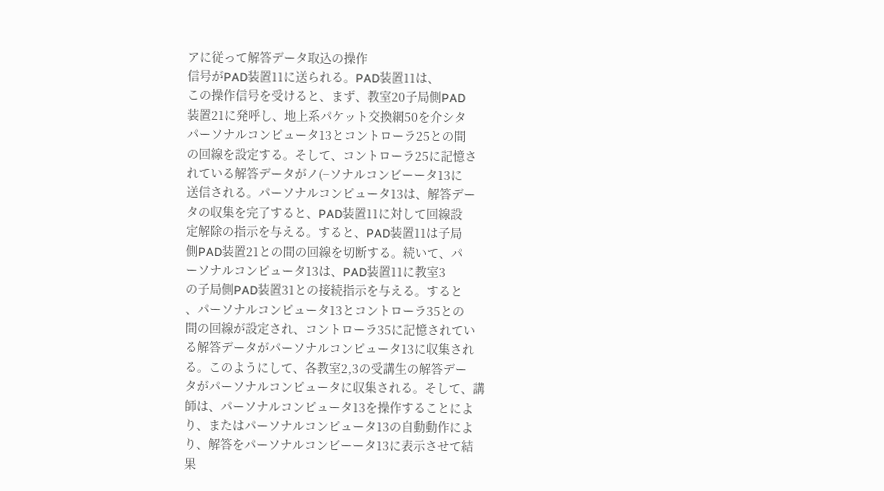アに従って解答データ取込の操作
信号がPAD装置11に送られる。PAD装置11は、
この操作信号を受けると、まず、教室20子局側PAD
装置21に発呼し、地上系パケット交換網50を介シタ
パーソナルコンピュータ13とコントローラ25との間
の回線を設定する。そして、コントローラ25に記憶さ
れている解答データがノ(−ソナルコンビーータ13に
送信される。パーソナルコンピュータ13は、解答デー
タの収集を完了すると、PAD装置11に対して回線設
定解除の指示を与える。すると、PAD装置11は子局
側PAD装置21との間の回線を切断する。続いて、パ
ーソナルコンピュータ13は、PAD装置11に教室3
の子局側PAD装置31との接続指示を与える。すると
、パーソナルコンピュータ13とコントローラ35との
間の回線が設定され、コントローラ35に記憶されてい
る解答データがパーソナルコンピュータ13に収集され
る。このようにして、各教室2,3の受講生の解答デー
タがパーソナルコンピュータに収集される。そして、講
師は、パーソナルコンピュータ13を操作することによ
り、またはパーソナルコンピュータ13の自動動作によ
り、解答をパーソナルコンビーータ13に表示させて結
果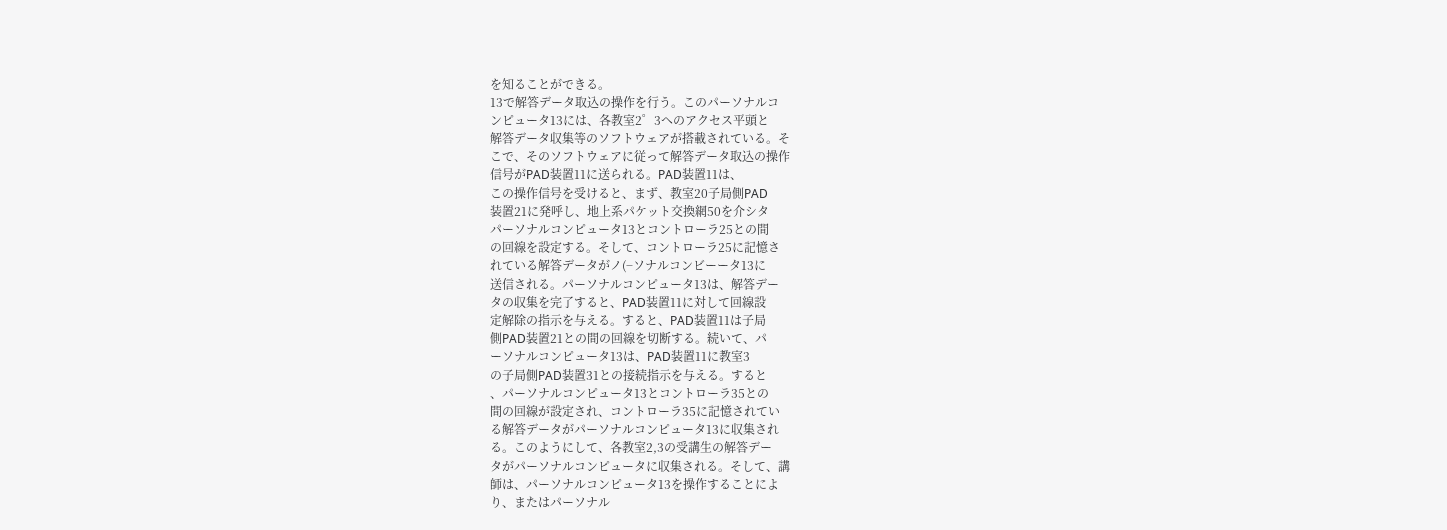を知ることができる。
13で解答データ取込の操作を行う。このパーソナルコ
ンピュータ13には、各教室2゜3へのアクセス平頭と
解答データ収集等のソフトウェアが搭載されている。そ
こで、そのソフトウェアに従って解答データ取込の操作
信号がPAD装置11に送られる。PAD装置11は、
この操作信号を受けると、まず、教室20子局側PAD
装置21に発呼し、地上系パケット交換網50を介シタ
パーソナルコンピュータ13とコントローラ25との間
の回線を設定する。そして、コントローラ25に記憶さ
れている解答データがノ(−ソナルコンビーータ13に
送信される。パーソナルコンピュータ13は、解答デー
タの収集を完了すると、PAD装置11に対して回線設
定解除の指示を与える。すると、PAD装置11は子局
側PAD装置21との間の回線を切断する。続いて、パ
ーソナルコンピュータ13は、PAD装置11に教室3
の子局側PAD装置31との接続指示を与える。すると
、パーソナルコンピュータ13とコントローラ35との
間の回線が設定され、コントローラ35に記憶されてい
る解答データがパーソナルコンピュータ13に収集され
る。このようにして、各教室2,3の受講生の解答デー
タがパーソナルコンピュータに収集される。そして、講
師は、パーソナルコンピュータ13を操作することによ
り、またはパーソナル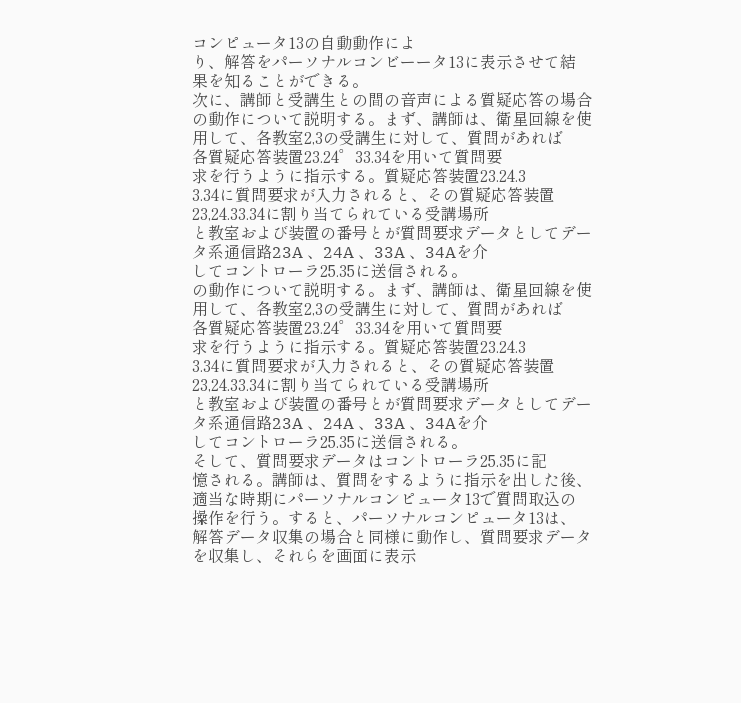コンピュータ13の自動動作によ
り、解答をパーソナルコンビーータ13に表示させて結
果を知ることができる。
次に、講師と受講生との間の音声による質疑応答の場合
の動作について説明する。まず、講師は、衛星回線を使
用して、各教室2,3の受講生に対して、質問があれば
各質疑応答装置23.24゜33.34を用いて質問要
求を行うように指示する。質疑応答装置23.24.3
3.34に質問要求が入力されると、その質疑応答装置
23,24.33.34に割り当てられている受講場所
と教室および装置の番号とが質問要求データとしてデー
タ系通信路23A 、24A 、33A 、34Aを介
してコントローラ25.35に送信される。
の動作について説明する。まず、講師は、衛星回線を使
用して、各教室2,3の受講生に対して、質問があれば
各質疑応答装置23.24゜33.34を用いて質問要
求を行うように指示する。質疑応答装置23.24.3
3.34に質問要求が入力されると、その質疑応答装置
23,24.33.34に割り当てられている受講場所
と教室および装置の番号とが質問要求データとしてデー
タ系通信路23A 、24A 、33A 、34Aを介
してコントローラ25.35に送信される。
そして、質問要求データはコントローラ25.35に記
憶される。講師は、質問をするように指示を出した後、
適当な時期にパーソナルコンピュータ13で質問取込の
操作を行う。すると、パーソナルコンピュータ13は、
解答データ収集の場合と同様に動作し、質問要求データ
を収集し、それらを画面に表示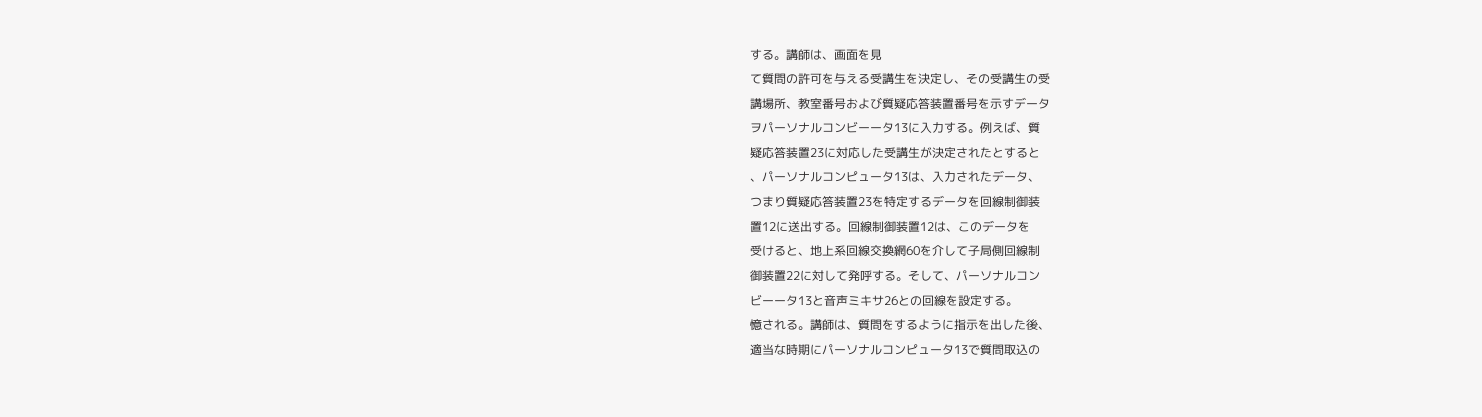する。講師は、画面を見
て質問の許可を与える受講生を決定し、その受講生の受
講場所、教室番号および質疑応答装置番号を示すデータ
ヲパーソナルコンビーータ13に入力する。例えば、質
疑応答装置23に対応した受講生が決定されたとすると
、パーソナルコンピュータ13は、入力されたデータ、
つまり質疑応答装置23を特定するデータを回線制御装
置12に送出する。回線制御装置12は、このデータを
受けると、地上系回線交換網60を介して子局側回線制
御装置22に対して発呼する。そして、パーソナルコン
ビーータ13と音声ミキサ26との回線を設定する。
憶される。講師は、質問をするように指示を出した後、
適当な時期にパーソナルコンピュータ13で質問取込の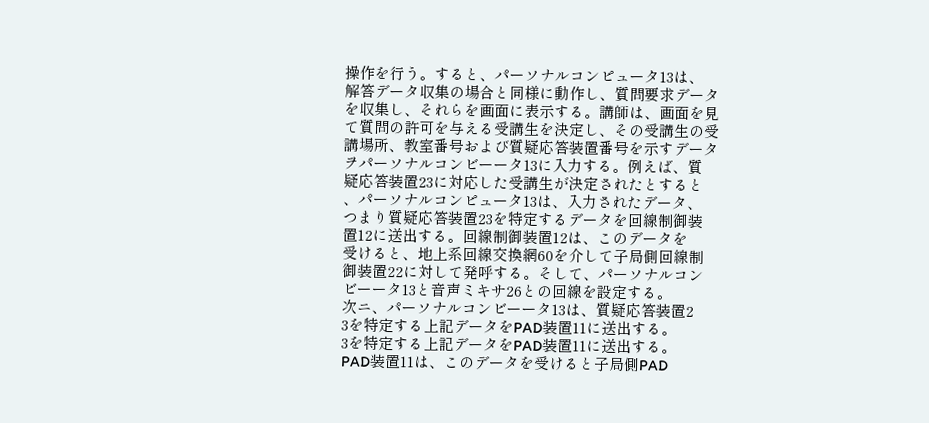操作を行う。すると、パーソナルコンピュータ13は、
解答データ収集の場合と同様に動作し、質問要求データ
を収集し、それらを画面に表示する。講師は、画面を見
て質問の許可を与える受講生を決定し、その受講生の受
講場所、教室番号および質疑応答装置番号を示すデータ
ヲパーソナルコンビーータ13に入力する。例えば、質
疑応答装置23に対応した受講生が決定されたとすると
、パーソナルコンピュータ13は、入力されたデータ、
つまり質疑応答装置23を特定するデータを回線制御装
置12に送出する。回線制御装置12は、このデータを
受けると、地上系回線交換網60を介して子局側回線制
御装置22に対して発呼する。そして、パーソナルコン
ビーータ13と音声ミキサ26との回線を設定する。
次ニ、パーソナルコンビーータ13は、質疑応答装置2
3を特定する上記データをPAD装置11に送出する。
3を特定する上記データをPAD装置11に送出する。
PAD装置11は、このデータを受けると子局側PAD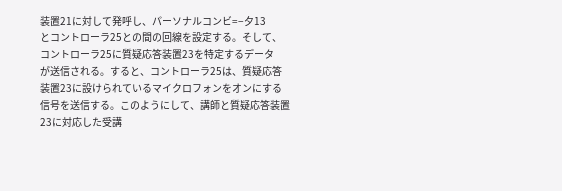装置21に対して発呼し、パーソナルコンビ=−夕13
とコントローラ25との間の回線を設定する。そして、
コントローラ25に質疑応答装置23を特定するデータ
が送信される。すると、コントローラ25は、質疑応答
装置23に設けられているマイクロフォンをオンにする
信号を送信する。このようにして、講師と質疑応答装置
23に対応した受講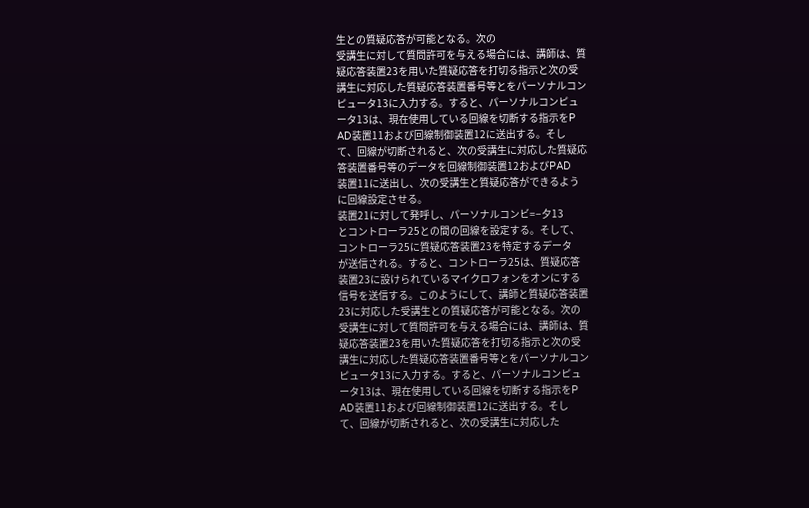生との質疑応答が可能となる。次の
受講生に対して質問許可を与える場合には、講師は、質
疑応答装置23を用いた質疑応答を打切る指示と次の受
講生に対応した質疑応答装置番号等とをパーソナルコン
ピュータ13に入力する。すると、パーソナルコンピュ
ータ13は、現在使用している回線を切断する指示をP
AD装置11および回線制御装置12に送出する。そし
て、回線が切断されると、次の受講生に対応した質疑応
答装置番号等のデータを回線制御装置12およびPAD
装置11に送出し、次の受講生と質疑応答ができるよう
に回線設定させる。
装置21に対して発呼し、パーソナルコンビ=−夕13
とコントローラ25との間の回線を設定する。そして、
コントローラ25に質疑応答装置23を特定するデータ
が送信される。すると、コントローラ25は、質疑応答
装置23に設けられているマイクロフォンをオンにする
信号を送信する。このようにして、講師と質疑応答装置
23に対応した受講生との質疑応答が可能となる。次の
受講生に対して質問許可を与える場合には、講師は、質
疑応答装置23を用いた質疑応答を打切る指示と次の受
講生に対応した質疑応答装置番号等とをパーソナルコン
ピュータ13に入力する。すると、パーソナルコンピュ
ータ13は、現在使用している回線を切断する指示をP
AD装置11および回線制御装置12に送出する。そし
て、回線が切断されると、次の受講生に対応した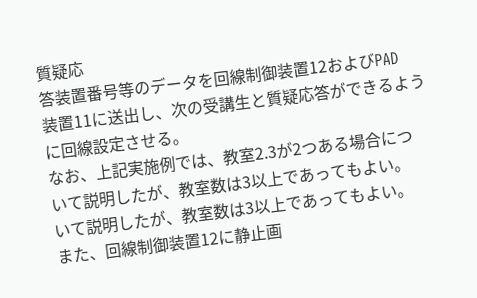質疑応
答装置番号等のデータを回線制御装置12およびPAD
装置11に送出し、次の受講生と質疑応答ができるよう
に回線設定させる。
なお、上記実施例では、教室2.3が2つある場合につ
いて説明したが、教室数は3以上であってもよい。
いて説明したが、教室数は3以上であってもよい。
また、回線制御装置12に静止画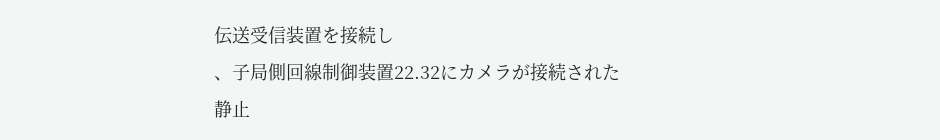伝送受信装置を接続し
、子局側回線制御装置22.32にカメラが接続された
静止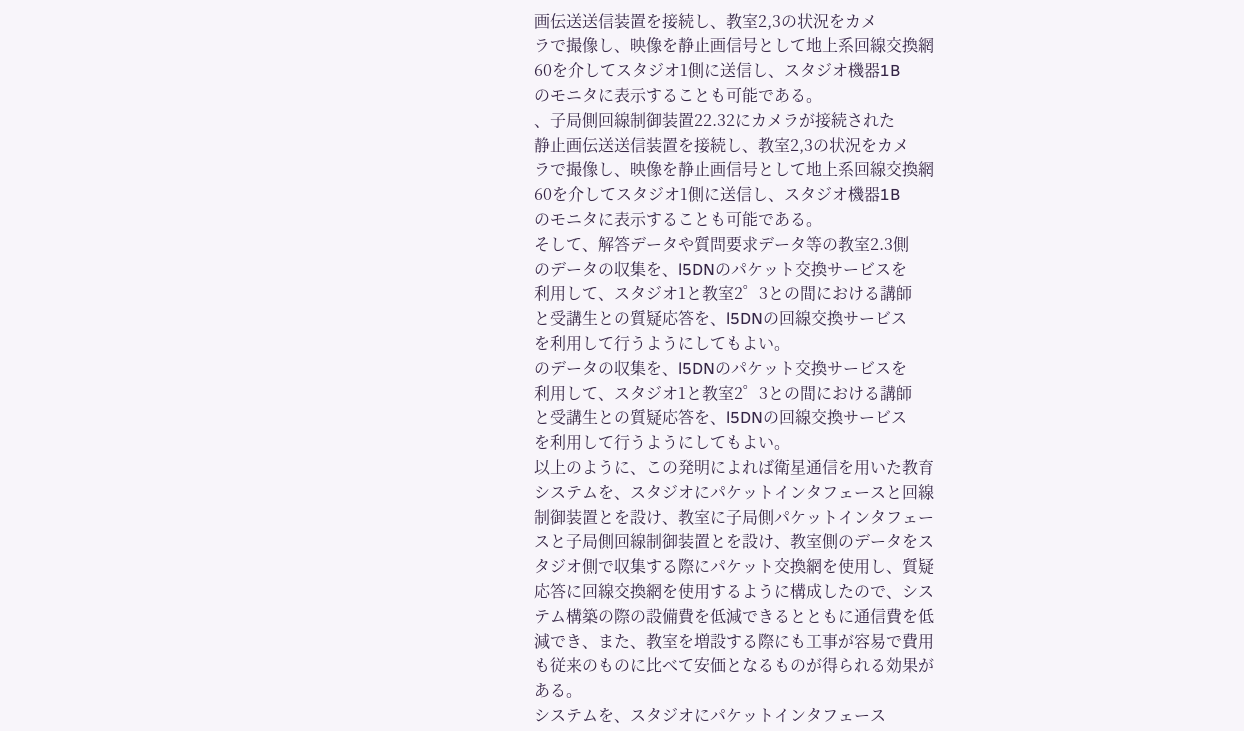画伝送送信装置を接続し、教室2,3の状況をカメ
ラで撮像し、映像を静止画信号として地上系回線交換網
60を介してスタジオ1側に送信し、スタジオ機器1B
のモニタに表示することも可能である。
、子局側回線制御装置22.32にカメラが接続された
静止画伝送送信装置を接続し、教室2,3の状況をカメ
ラで撮像し、映像を静止画信号として地上系回線交換網
60を介してスタジオ1側に送信し、スタジオ機器1B
のモニタに表示することも可能である。
そして、解答データや質問要求データ等の教室2.3側
のデータの収集を、l5DNのパケット交換サービスを
利用して、スタジオ1と教室2゜3との間における講師
と受講生との質疑応答を、l5DNの回線交換サービス
を利用して行うようにしてもよい。
のデータの収集を、l5DNのパケット交換サービスを
利用して、スタジオ1と教室2゜3との間における講師
と受講生との質疑応答を、l5DNの回線交換サービス
を利用して行うようにしてもよい。
以上のように、この発明によれば衛星通信を用いた教育
システムを、スタジオにパケットインタフェースと回線
制御装置とを設け、教室に子局側パケットインタフェー
スと子局側回線制御装置とを設け、教室側のデータをス
タジオ側で収集する際にパケット交換網を使用し、質疑
応答に回線交換網を使用するように構成したので、シス
テム構築の際の設備費を低減できるとともに通信費を低
減でき、また、教室を増設する際にも工事が容易で費用
も従来のものに比べて安価となるものが得られる効果が
ある。
システムを、スタジオにパケットインタフェース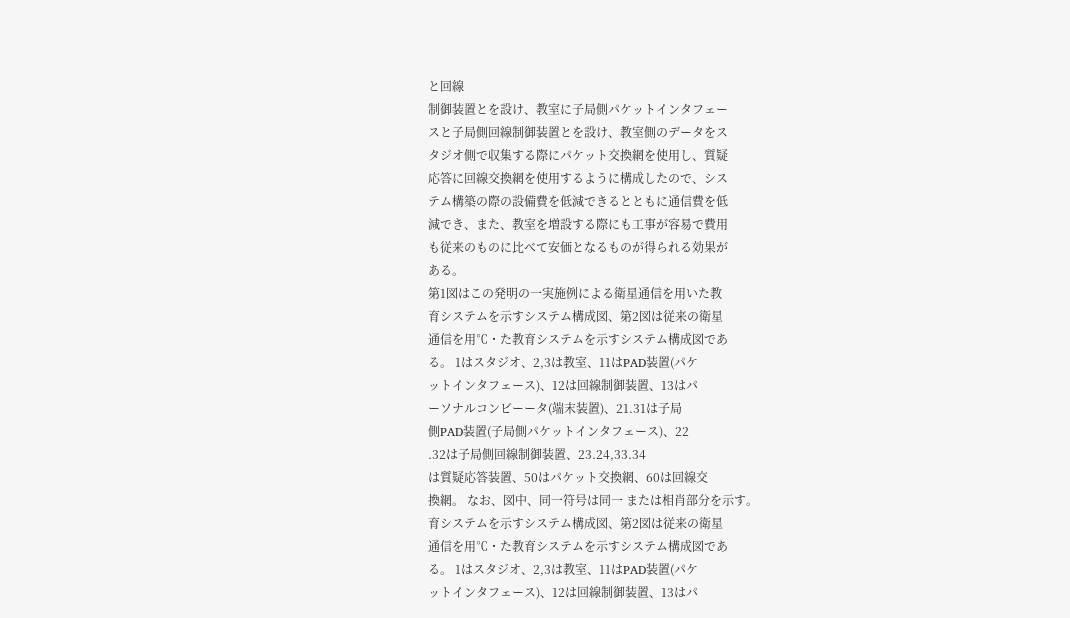と回線
制御装置とを設け、教室に子局側パケットインタフェー
スと子局側回線制御装置とを設け、教室側のデータをス
タジオ側で収集する際にパケット交換網を使用し、質疑
応答に回線交換網を使用するように構成したので、シス
テム構築の際の設備費を低減できるとともに通信費を低
減でき、また、教室を増設する際にも工事が容易で費用
も従来のものに比べて安価となるものが得られる効果が
ある。
第1図はこの発明の一実施例による衛星通信を用いた教
育システムを示すシステム構成図、第2図は従来の衛星
通信を用℃・た教育システムを示すシステム構成図であ
る。 1はスタジオ、2,3は教室、11はPAD装置(パケ
ットインタフェース)、12は回線制御装置、13はパ
ーソナルコンビーータ(端末装置)、21.31は子局
側PAD装置(子局側パケットインタフェース)、22
.32は子局側回線制御装置、23.24,33.34
は質疑応答装置、50はパケット交換網、60は回線交
換網。 なお、図中、同一符号は同一 または相肖部分を示す。
育システムを示すシステム構成図、第2図は従来の衛星
通信を用℃・た教育システムを示すシステム構成図であ
る。 1はスタジオ、2,3は教室、11はPAD装置(パケ
ットインタフェース)、12は回線制御装置、13はパ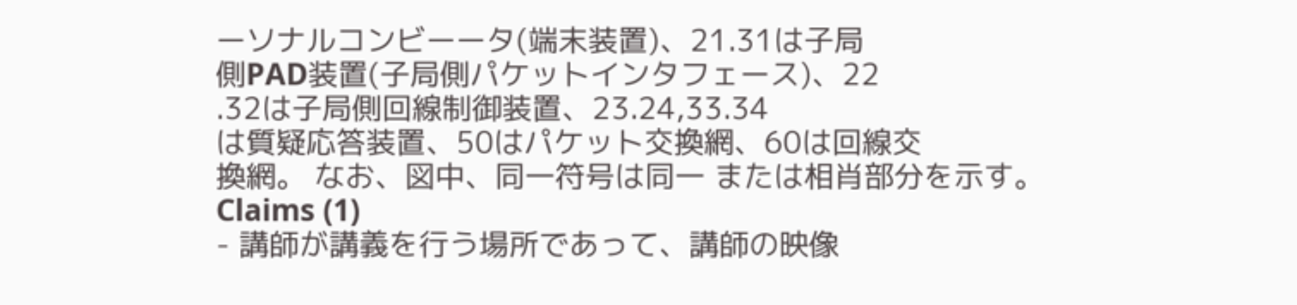ーソナルコンビーータ(端末装置)、21.31は子局
側PAD装置(子局側パケットインタフェース)、22
.32は子局側回線制御装置、23.24,33.34
は質疑応答装置、50はパケット交換網、60は回線交
換網。 なお、図中、同一符号は同一 または相肖部分を示す。
Claims (1)
- 講師が講義を行う場所であって、講師の映像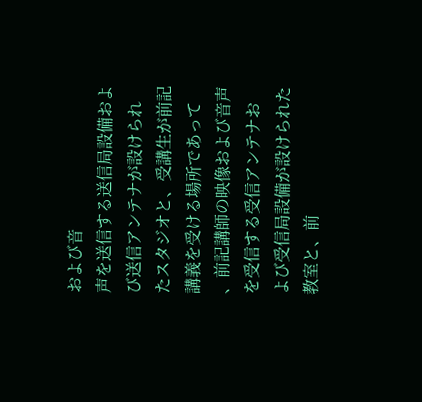および音
声を送信する送信局設備および送信アンテナが設けられ
たスタジオと、受講生が前記講義を受ける場所であって
、前記講師の映像および音声を受信する受信アンテナお
よび受信局設備が設けられた教室と、前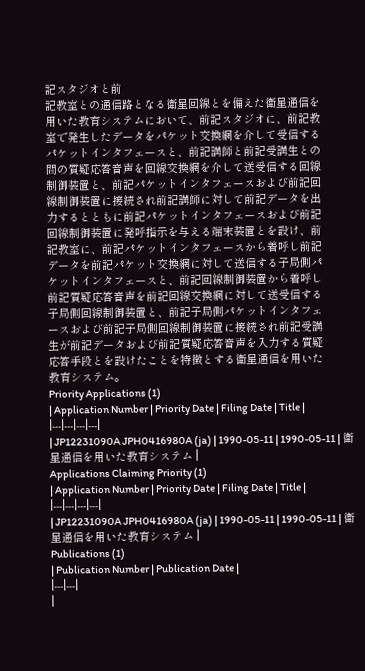記スタジオと前
記教室との通信路となる衛星回線とを備えた衛星通信を
用いた教育システムにおいて、前記スタジオに、前記教
室で発生したデータをパケット交換網を介して受信する
パケットインタフェースと、前記講師と前記受講生との
間の質疑応答音声を回線交換網を介して送受信する回線
制御装置と、前記パケットインタフェースおよび前記回
線制御装置に接続され前記講師に対して前記データを出
力するとともに前記パケットインタフェースおよび前記
回線制御装置に発呼指示を与える端末装置とを設け、前
記教室に、前記パケットインタフェースから着呼し前記
データを前記パケット交換網に対して送信する子局側パ
ケットインタフェースと、前記回線制御装置から着呼し
前記質疑応答音声を前記回線交換網に対して送受信する
子局側回線制御装置と、前記子局側パケットインタフェ
ースおよび前記子局側回線制御装置に接続され前記受講
生が前記データおよび前記質疑応答音声を入力する質疑
応答手段とを設けたことを特徴とする衛星通信を用いた
教育システム。
Priority Applications (1)
| Application Number | Priority Date | Filing Date | Title |
|---|---|---|---|
| JP12231090A JPH0416980A (ja) | 1990-05-11 | 1990-05-11 | 衛星通信を用いた教育システム |
Applications Claiming Priority (1)
| Application Number | Priority Date | Filing Date | Title |
|---|---|---|---|
| JP12231090A JPH0416980A (ja) | 1990-05-11 | 1990-05-11 | 衛星通信を用いた教育システム |
Publications (1)
| Publication Number | Publication Date |
|---|---|
|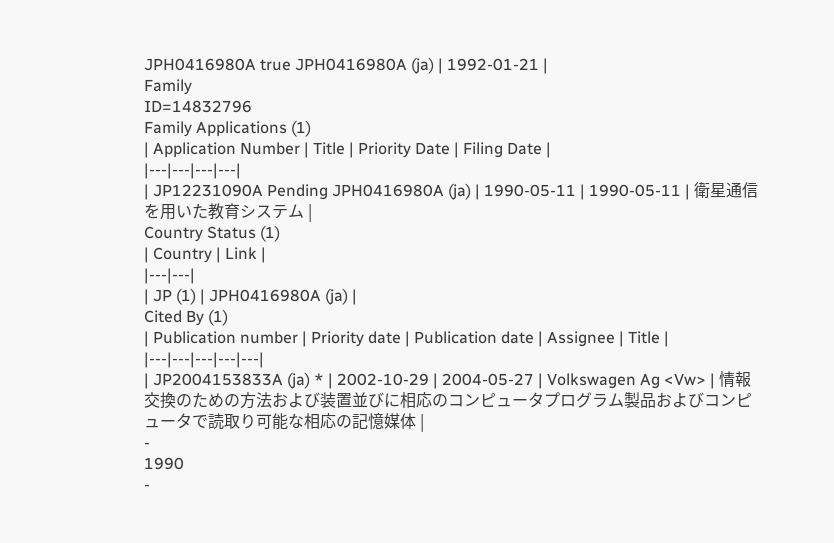JPH0416980A true JPH0416980A (ja) | 1992-01-21 |
Family
ID=14832796
Family Applications (1)
| Application Number | Title | Priority Date | Filing Date |
|---|---|---|---|
| JP12231090A Pending JPH0416980A (ja) | 1990-05-11 | 1990-05-11 | 衛星通信を用いた教育システム |
Country Status (1)
| Country | Link |
|---|---|
| JP (1) | JPH0416980A (ja) |
Cited By (1)
| Publication number | Priority date | Publication date | Assignee | Title |
|---|---|---|---|---|
| JP2004153833A (ja) * | 2002-10-29 | 2004-05-27 | Volkswagen Ag <Vw> | 情報交換のための方法および装置並びに相応のコンピュータプログラム製品およびコンピュータで読取り可能な相応の記憶媒体 |
-
1990
-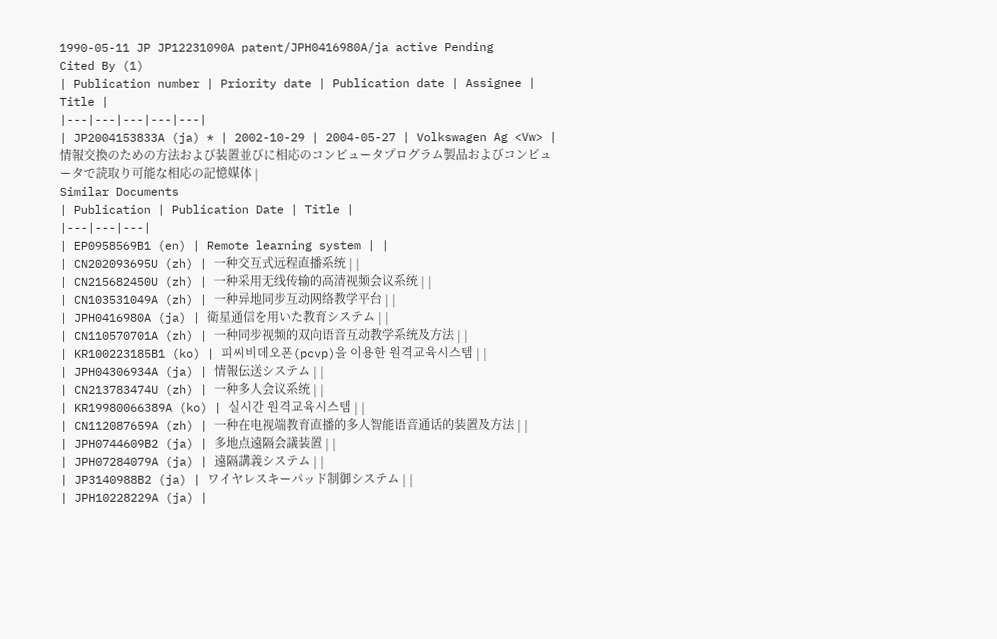1990-05-11 JP JP12231090A patent/JPH0416980A/ja active Pending
Cited By (1)
| Publication number | Priority date | Publication date | Assignee | Title |
|---|---|---|---|---|
| JP2004153833A (ja) * | 2002-10-29 | 2004-05-27 | Volkswagen Ag <Vw> | 情報交換のための方法および装置並びに相応のコンピュータプログラム製品およびコンピュータで読取り可能な相応の記憶媒体 |
Similar Documents
| Publication | Publication Date | Title |
|---|---|---|
| EP0958569B1 (en) | Remote learning system | |
| CN202093695U (zh) | 一种交互式远程直播系统 | |
| CN215682450U (zh) | 一种采用无线传输的高清视频会议系统 | |
| CN103531049A (zh) | 一种异地同步互动网络教学平台 | |
| JPH0416980A (ja) | 衛星通信を用いた教育システム | |
| CN110570701A (zh) | 一种同步视频的双向语音互动教学系统及方法 | |
| KR100223185B1 (ko) | 피씨비데오폰(pcvp)을 이용한 원격교육시스템 | |
| JPH04306934A (ja) | 情報伝送システム | |
| CN213783474U (zh) | 一种多人会议系统 | |
| KR19980066389A (ko) | 실시간 원격교육시스템 | |
| CN112087659A (zh) | 一种在电视端教育直播的多人智能语音通话的装置及方法 | |
| JPH0744609B2 (ja) | 多地点遠隔会議装置 | |
| JPH07284079A (ja) | 遠隔講義システム | |
| JP3140988B2 (ja) | ワイヤレスキーパッド制御システム | |
| JPH10228229A (ja) |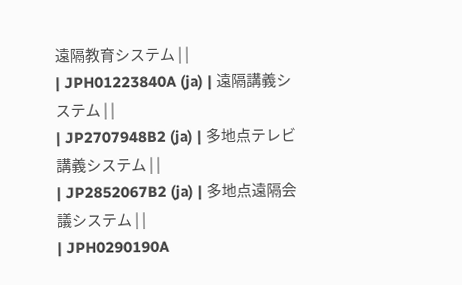遠隔教育システム | |
| JPH01223840A (ja) | 遠隔講義システム | |
| JP2707948B2 (ja) | 多地点テレビ講義システム | |
| JP2852067B2 (ja) | 多地点遠隔会議システム | |
| JPH0290190A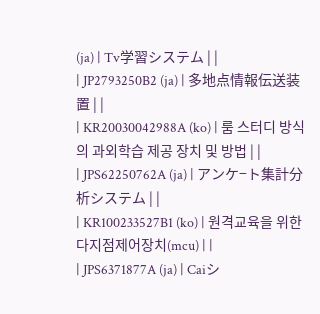(ja) | Tv学習システム | |
| JP2793250B2 (ja) | 多地点情報伝送装置 | |
| KR20030042988A (ko) | 룸 스터디 방식의 과외학습 제공 장치 및 방법 | |
| JPS62250762A (ja) | アンケ−ト集計分析システム | |
| KR100233527B1 (ko) | 원격교육을 위한 다지점제어장치(mcu) | |
| JPS6371877A (ja) | Caiシ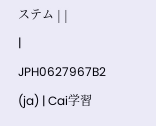ステム | |
| JPH0627967B2 (ja) | Cai学習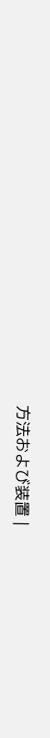方法および装置 |